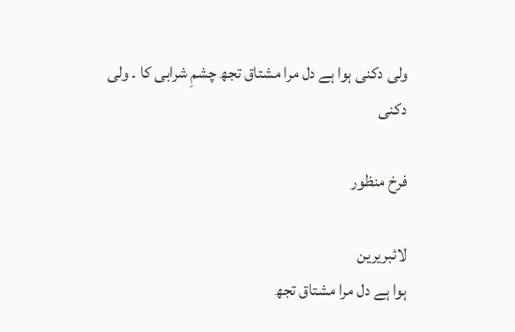ولی دکنی ہوا ہے دل مرا مشتاق تجھ چشمِ شرابی کا ۔ ولی دکنی

فرخ منظور

لائبریرین
ہوا ہے دل مرا مشتاق تجھ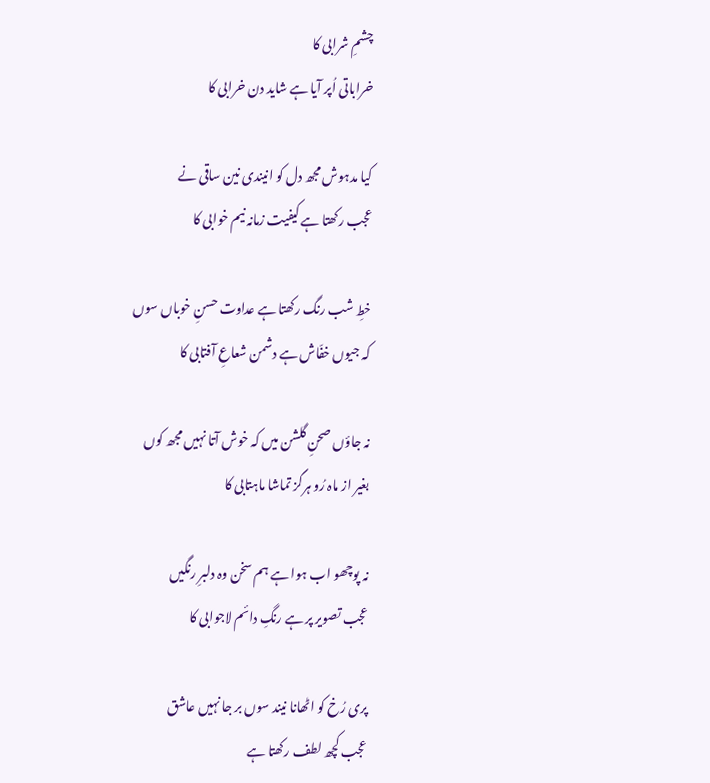چشمِ شرابی کا
خراباتی اُپر آیا ہے شاید دن خرابی کا

کیا مدہوش مجھ دل کو انیندی نین ساقی نے
عجب رکھتا ہے کیفیت زمانہ نیم خوابی کا

خطِ شب رنگ رکھتا ہے عداوت حسنِ خوباں سوں
کہ جیوں خفّاش ہے دشمن شعاعِ آفتابی کا

نہ جاؤں صحنِ گلشن میں کہ خوش آتا نہیں مجھ کوں
بغیر از ماہ رُو ہرگز تماشا ماہتابی کا

نہ پوچھو اب ہوا ہے ہم سخن وہ دلبرِ رنگیں
عجب تصویر پر ہے رنگِ دائم لاجوابی کا

پری رُخ کو اٹھانا نیند سوں بر جا نہیں عاشق
عجب کچھ لطف رکھتا ہے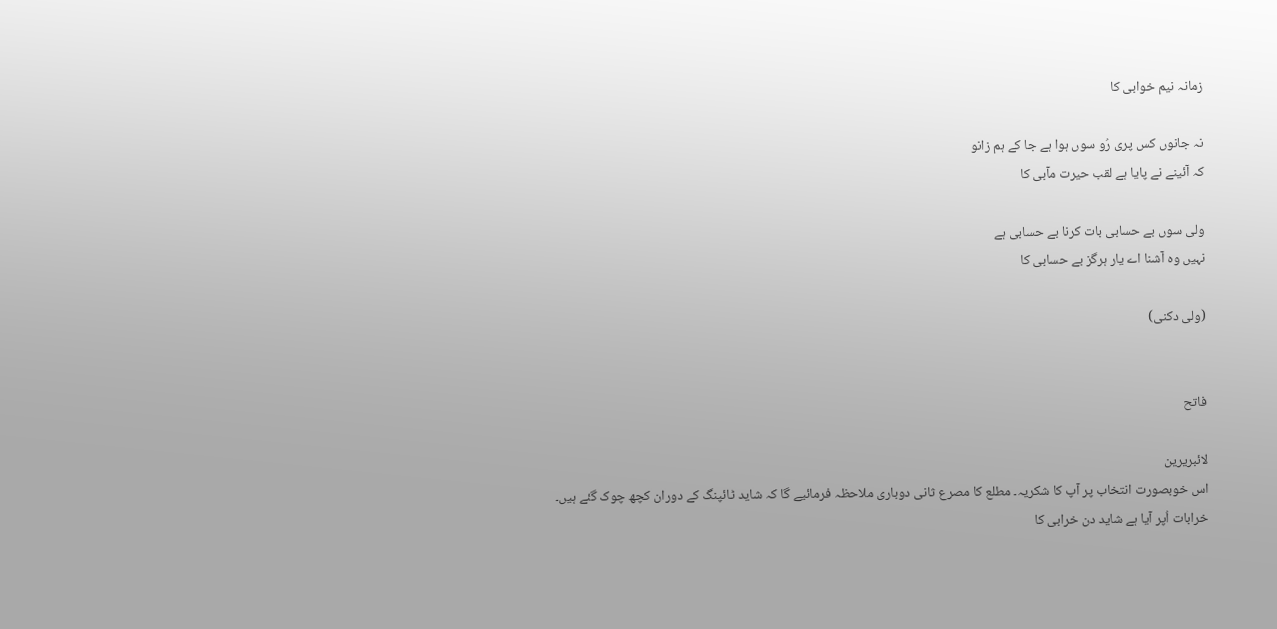زمانہ نیم خوابی کا

نہ جانوں کس پری رُو سوں ہوا ہے جا کے ہم زانو
کہ آئینے نے پایا ہے لقب حیرت مآبی کا

ولی سوں بے حسابی بات کرنا بے حسابی ہے
نہیں وہ آشنا اے یار ہرگز بے حسابی کا

(ولی دکنی)


فاتح

لائبریرین
اس خوبصورت انتخاب پر آپ کا شکریہ۔ مطلع کا مصرع ثانی دوباری ملاحظہ فرمائیے گا کہ شاید ٹائپنگ کے دوران کچھ چوک گئے ہیں۔
خرابات اُپر آیا ہے شاید دن خرابی کا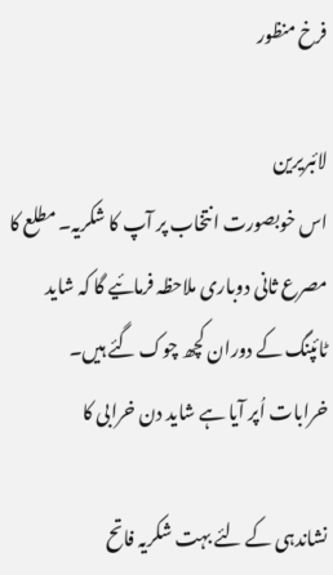فرخ منظور

لائبریرین
اس خوبصورت انتخاب پر آپ کا شکریہ۔ مطلع کا مصرع ثانی دوباری ملاحظہ فرمائیے گا کہ شاید ٹائپنگ کے دوران کچھ چوک گئے ہیں۔
خرابات اُپر آیا ہے شاید دن خرابی کا

نشاندہی کے لئے بہت شکریہ فاتح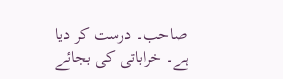صاحب۔ درست کر دیا ہے۔ خراباتی کی بجائے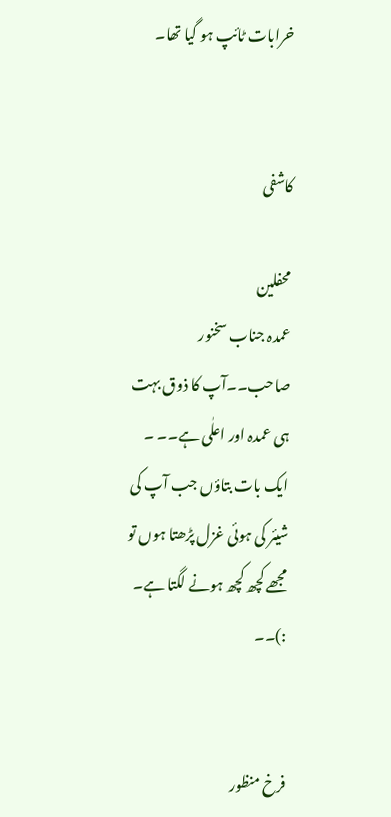خرابات ٹائپ ہو گیا تھا۔


کاشفی

محفلین
عمدہ جناب سخنور صاحب۔۔آپ کا ذوق بہت ہی عمدہ اور اعلٰی ہے۔۔ ۔ ایک بات بتاؤں جب آپ کی شیئر کی ہوئی غزل پڑھتا ہوں تو مجھے کچھ کچھ ہونے لگتا ہے۔ :)۔۔


فرخ منظور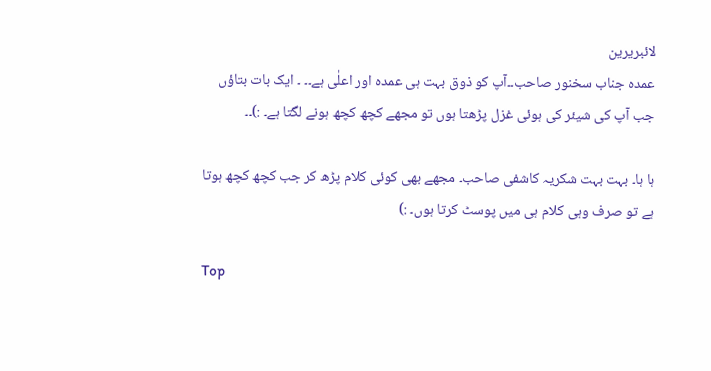لائبریرین
عمدہ جناب سخنور صاحب۔۔آپ کو ذوق بہت ہی عمدہ اور اعلٰی ہے۔۔ ۔ ایک بات بتاؤں جب آپ کی شیئر کی ہوئی غزل پڑھتا ہوں تو مجھے کچھ کچھ ہونے لگتا ہے۔ :)۔۔

ہا ہا۔ بہت بہت شکریہ کاشفی صاحب۔ مجھے بھی کوئی کلام پڑھ کر جب کچھ کچھ ہوتا ہے تو صرف وہی کلام ہی میں پوسٹ کرتا ہوں۔ :)

Top